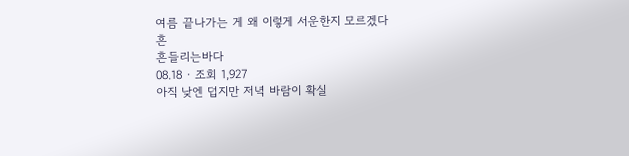여름 끝나가는 게 왜 이렇게 서운한지 모르겠다
흔
흔들리는바다
08.18 · 조회 1,927
아직 낮엔 덥지만 저녁 바람이 확실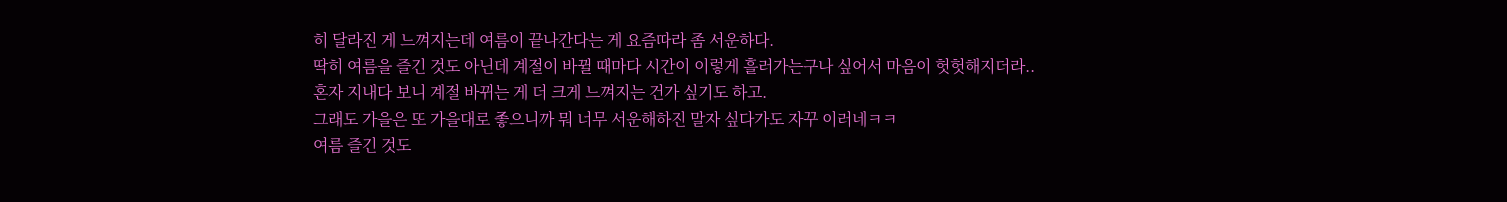히 달라진 게 느껴지는데 여름이 끝나간다는 게 요즘따라 좀 서운하다.
딱히 여름을 즐긴 것도 아닌데 계절이 바뀔 때마다 시간이 이렇게 흘러가는구나 싶어서 마음이 헛헛해지더라..
혼자 지내다 보니 계절 바뀌는 게 더 크게 느껴지는 건가 싶기도 하고.
그래도 가을은 또 가을대로 좋으니까 뭐 너무 서운해하진 말자 싶다가도 자꾸 이러네ㅋㅋ
여름 즐긴 것도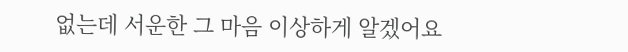없는데 서운한 그 마음 이상하게 알겠어요